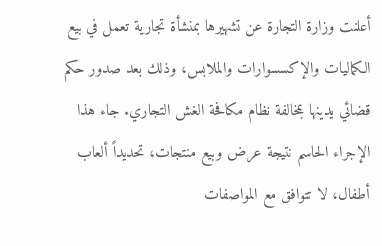أعلنت وزارة التجارة عن تشهيرها بمنشأة تجارية تعمل في بيع الكماليات والإكسسوارات والملابس، وذلك بعد صدور حكم قضائي يدينها بمخالفة نظام مكافحة الغش التجاري. جاء هذا الإجراء الحاسم نتيجة عرض وبيع منتجات، تحديداً ألعاب أطفال، لا تتوافق مع المواصفات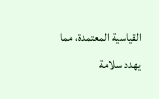القياسية المعتمدة، مما يهدد سلامة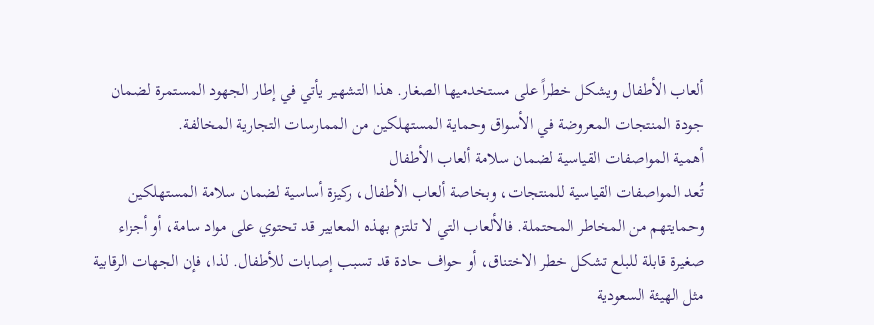ألعاب الأطفال ويشكل خطراً على مستخدميها الصغار. هذا التشهير يأتي في إطار الجهود المستمرة لضمان جودة المنتجات المعروضة في الأسواق وحماية المستهلكين من الممارسات التجارية المخالفة.
أهمية المواصفات القياسية لضمان سلامة ألعاب الأطفال
تُعد المواصفات القياسية للمنتجات، وبخاصة ألعاب الأطفال، ركيزة أساسية لضمان سلامة المستهلكين وحمايتهم من المخاطر المحتملة. فالألعاب التي لا تلتزم بهذه المعايير قد تحتوي على مواد سامة، أو أجزاء صغيرة قابلة للبلع تشكل خطر الاختناق، أو حواف حادة قد تسبب إصابات للأطفال. لذا، فإن الجهات الرقابية مثل الهيئة السعودية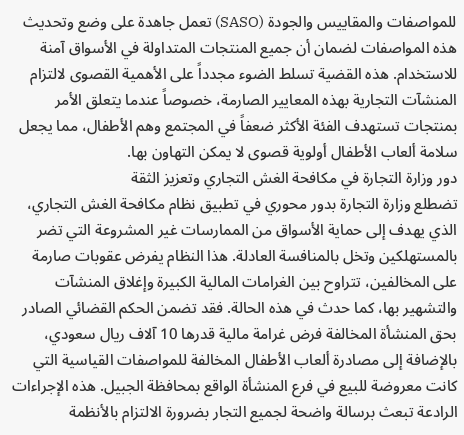للمواصفات والمقاييس والجودة (SASO) تعمل جاهدة على وضع وتحديث هذه المواصفات لضمان أن جميع المنتجات المتداولة في الأسواق آمنة للاستخدام. هذه القضية تسلط الضوء مجدداً على الأهمية القصوى لالتزام المنشآت التجارية بهذه المعايير الصارمة، خصوصاً عندما يتعلق الأمر بمنتجات تستهدف الفئة الأكثر ضعفاً في المجتمع وهم الأطفال، مما يجعل سلامة ألعاب الأطفال أولوية قصوى لا يمكن التهاون بها.
دور وزارة التجارة في مكافحة الغش التجاري وتعزيز الثقة
تضطلع وزارة التجارة بدور محوري في تطبيق نظام مكافحة الغش التجاري، الذي يهدف إلى حماية الأسواق من الممارسات غير المشروعة التي تضر بالمستهلكين وتخل بالمنافسة العادلة. هذا النظام يفرض عقوبات صارمة على المخالفين، تتراوح بين الغرامات المالية الكبيرة وإغلاق المنشآت والتشهير بها، كما حدث في هذه الحالة. فقد تضمن الحكم القضائي الصادر بحق المنشأة المخالفة فرض غرامة مالية قدرها 10 آلاف ريال سعودي، بالإضافة إلى مصادرة ألعاب الأطفال المخالفة للمواصفات القياسية التي كانت معروضة للبيع في فرع المنشأة الواقع بمحافظة الجبيل. هذه الإجراءات الرادعة تبعث برسالة واضحة لجميع التجار بضرورة الالتزام بالأنظمة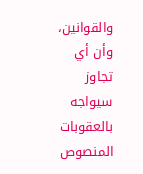والقوانين، وأن أي تجاوز سيواجه بالعقوبات المنصوص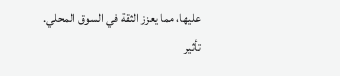عليها، مما يعزز الثقة في السوق المحلي.
تأثير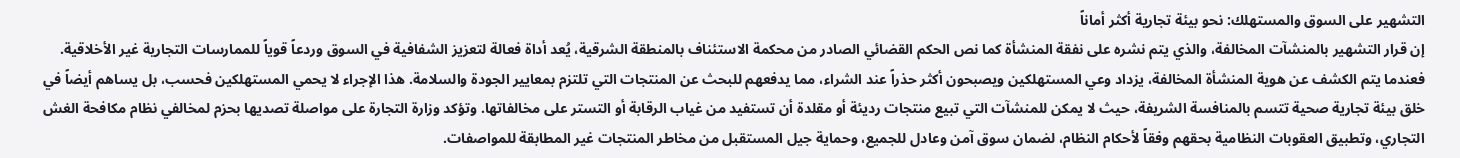التشهير على السوق والمستهلك: نحو بيئة تجارية أكثر أماناً
إن قرار التشهير بالمنشآت المخالفة، والذي يتم نشره على نفقة المنشأة كما نص الحكم القضائي الصادر من محكمة الاستئناف بالمنطقة الشرقية، يُعد أداة فعالة لتعزيز الشفافية في السوق وردعاً قوياً للممارسات التجارية غير الأخلاقية. فعندما يتم الكشف عن هوية المنشأة المخالفة، يزداد وعي المستهلكين ويصبحون أكثر حذراً عند الشراء، مما يدفعهم للبحث عن المنتجات التي تلتزم بمعايير الجودة والسلامة. هذا الإجراء لا يحمي المستهلكين فحسب، بل يساهم أيضاً في خلق بيئة تجارية صحية تتسم بالمنافسة الشريفة، حيث لا يمكن للمنشآت التي تبيع منتجات رديئة أو مقلدة أن تستفيد من غياب الرقابة أو التستر على مخالفاتها. وتؤكد وزارة التجارة على مواصلة تصديها بحزم لمخالفي نظام مكافحة الغش التجاري، وتطبيق العقوبات النظامية بحقهم وفقاً لأحكام النظام، لضمان سوق آمن وعادل للجميع، وحماية جيل المستقبل من مخاطر المنتجات غير المطابقة للمواصفات.